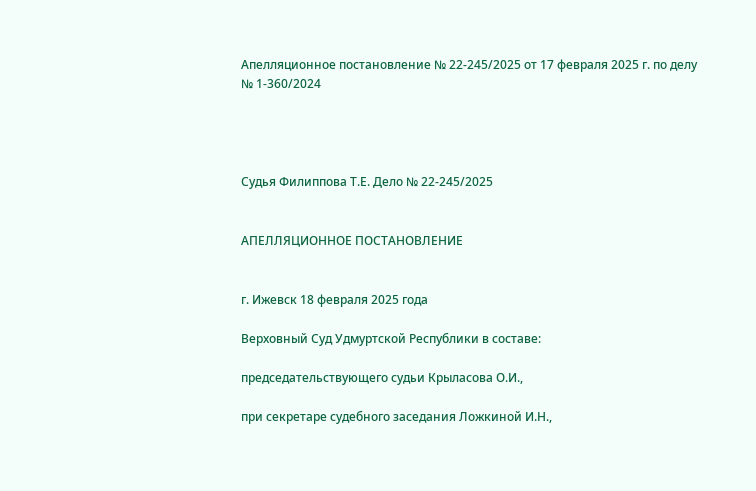Апелляционное постановление № 22-245/2025 от 17 февраля 2025 г. по делу № 1-360/2024




Судья Филиппова Т.Е. Дело № 22-245/2025


АПЕЛЛЯЦИОННОЕ ПОСТАНОВЛЕНИЕ


г. Ижевск 18 февраля 2025 года

Верховный Суд Удмуртской Республики в составе:

председательствующего судьи Крыласова О.И.,

при секретаре судебного заседания Ложкиной И.Н.,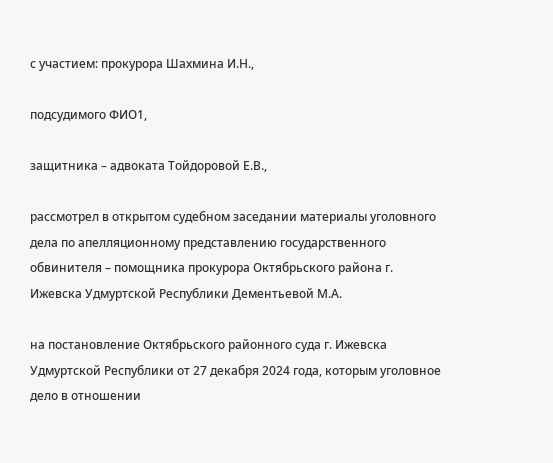с участием: прокурора Шахмина И.Н.,

подсудимого ФИО1,

защитника – адвоката Тойдоровой Е.В.,

рассмотрел в открытом судебном заседании материалы уголовного дела по апелляционному представлению государственного обвинителя – помощника прокурора Октябрьского района г. Ижевска Удмуртской Республики Дементьевой М.А.

на постановление Октябрьского районного суда г. Ижевска Удмуртской Республики от 27 декабря 2024 года, которым уголовное дело в отношении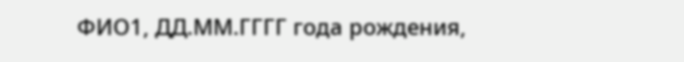ФИО1, ДД.ММ.ГГГГ года рождения,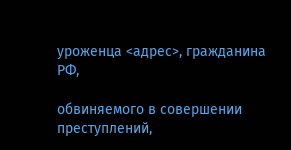уроженца <адрес>, гражданина РФ,

обвиняемого в совершении преступлений,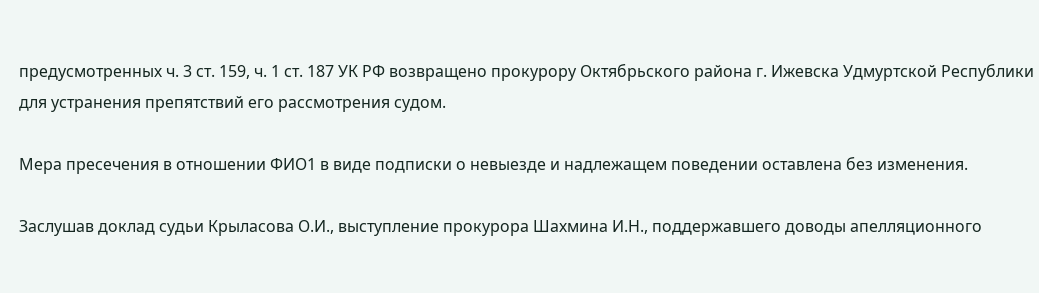предусмотренных ч. 3 ст. 159, ч. 1 ст. 187 УК РФ возвращено прокурору Октябрьского района г. Ижевска Удмуртской Республики для устранения препятствий его рассмотрения судом.

Мера пресечения в отношении ФИО1 в виде подписки о невыезде и надлежащем поведении оставлена без изменения.

Заслушав доклад судьи Крыласова О.И., выступление прокурора Шахмина И.Н., поддержавшего доводы апелляционного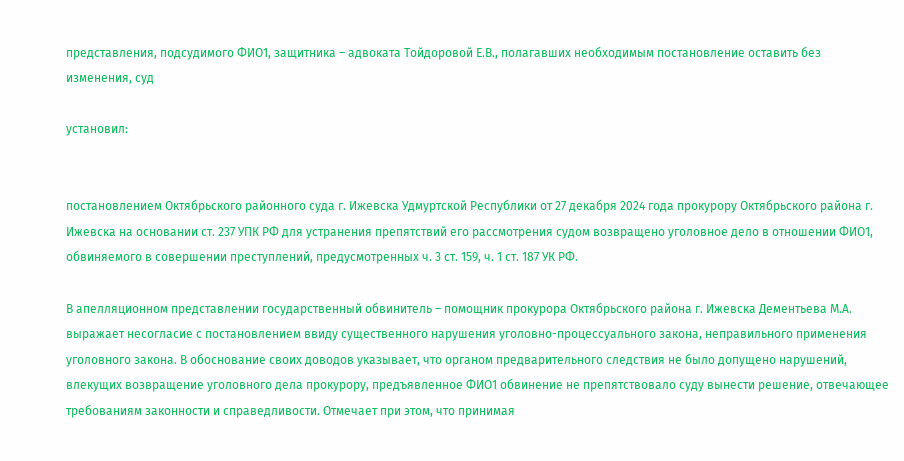представления, подсудимого ФИО1, защитника – адвоката Тойдоровой Е.В., полагавших необходимым постановление оставить без изменения, суд

установил:


постановлением Октябрьского районного суда г. Ижевска Удмуртской Республики от 27 декабря 2024 года прокурору Октябрьского района г. Ижевска на основании ст. 237 УПК РФ для устранения препятствий его рассмотрения судом возвращено уголовное дело в отношении ФИО1, обвиняемого в совершении преступлений, предусмотренных ч. 3 ст. 159, ч. 1 ст. 187 УК РФ.

В апелляционном представлении государственный обвинитель – помощник прокурора Октябрьского района г. Ижевска Дементьева М.А. выражает несогласие с постановлением ввиду существенного нарушения уголовно-процессуального закона, неправильного применения уголовного закона. В обоснование своих доводов указывает, что органом предварительного следствия не было допущено нарушений, влекущих возвращение уголовного дела прокурору, предъявленное ФИО1 обвинение не препятствовало суду вынести решение, отвечающее требованиям законности и справедливости. Отмечает при этом, что принимая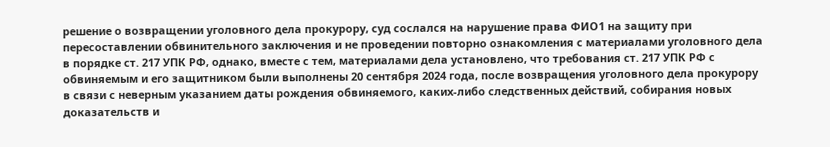решение о возвращении уголовного дела прокурору, суд сослался на нарушение права ФИО1 на защиту при пересоставлении обвинительного заключения и не проведении повторно ознакомления с материалами уголовного дела в порядке ст. 217 УПК РФ, однако, вместе с тем, материалами дела установлено, что требования ст. 217 УПК РФ с обвиняемым и его защитником были выполнены 20 сентября 2024 года, после возвращения уголовного дела прокурору в связи с неверным указанием даты рождения обвиняемого, каких-либо следственных действий, собирания новых доказательств и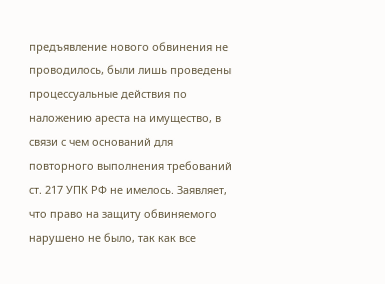предъявление нового обвинения не проводилось, были лишь проведены процессуальные действия по наложению ареста на имущество, в связи с чем оснований для повторного выполнения требований ст. 217 УПК РФ не имелось. Заявляет, что право на защиту обвиняемого нарушено не было, так как все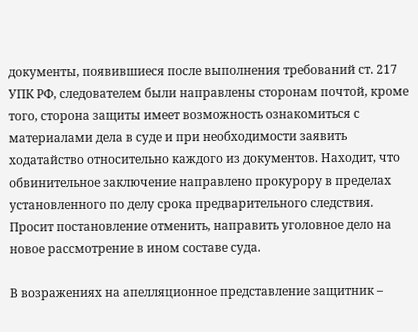документы, появившиеся после выполнения требований ст. 217 УПК РФ, следователем были направлены сторонам почтой, кроме того, сторона защиты имеет возможность ознакомиться с материалами дела в суде и при необходимости заявить ходатайство относительно каждого из документов. Находит, что обвинительное заключение направлено прокурору в пределах установленного по делу срока предварительного следствия. Просит постановление отменить, направить уголовное дело на новое рассмотрение в ином составе суда.

В возражениях на апелляционное представление защитник –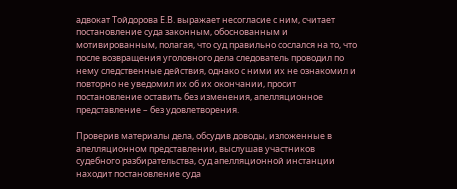адвокат Тойдорова Е.В. выражает несогласие с ним, считает постановление суда законным, обоснованным и мотивированным, полагая, что суд правильно сослался на то, что после возвращения уголовного дела следователь проводил по нему следственные действия, однако с ними их не ознакомил и повторно не уведомил их об их окончании, просит постановление оставить без изменения, апелляционное представление – без удовлетворения.

Проверив материалы дела, обсудив доводы, изложенные в апелляционном представлении, выслушав участников судебного разбирательства, суд апелляционной инстанции находит постановление суда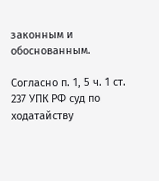законным и обоснованным.

Согласно п. 1, 5 ч. 1 ст. 237 УПК РФ суд по ходатайству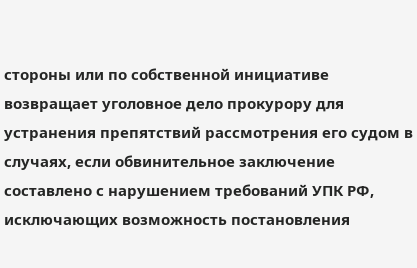стороны или по собственной инициативе возвращает уголовное дело прокурору для устранения препятствий рассмотрения его судом в случаях, если обвинительное заключение составлено с нарушением требований УПК РФ, исключающих возможность постановления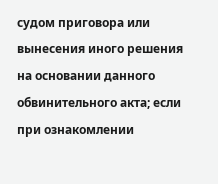судом приговора или вынесения иного решения на основании данного обвинительного акта; если при ознакомлении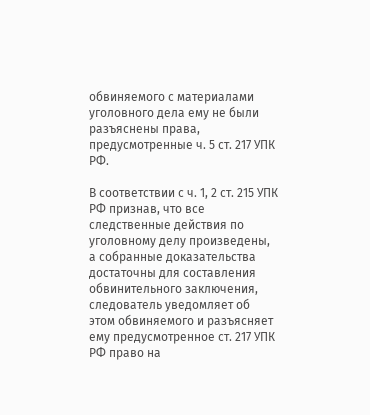обвиняемого с материалами уголовного дела ему не были разъяснены права, предусмотренные ч. 5 ст. 217 УПК РФ.

В соответствии с ч. 1, 2 ст. 215 УПК РФ признав, что все следственные действия по уголовному делу произведены, а собранные доказательства достаточны для составления обвинительного заключения, следователь уведомляет об этом обвиняемого и разъясняет ему предусмотренное ст. 217 УПК РФ право на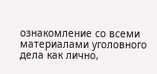ознакомление со всеми материалами уголовного дела как лично,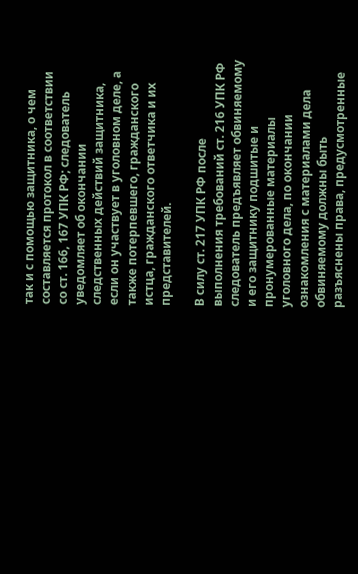так и с помощью защитника, о чем составляется протокол в соответствии со ст. 166, 167 УПК РФ; следователь уведомляет об окончании следственных действий защитника, если он участвует в уголовном деле, а также потерпевшего, гражданского истца, гражданского ответчика и их представителей.

В силу ст. 217 УПК РФ после выполнения требований ст. 216 УПК РФ следователь предъявляет обвиняемому и его защитнику подшитые и пронумерованные материалы уголовного дела, по окончании ознакомления с материалами дела обвиняемому должны быть разъяснены права, предусмотренные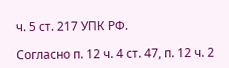ч. 5 ст. 217 УПК РФ.

Согласно п. 12 ч. 4 ст. 47, п. 12 ч. 2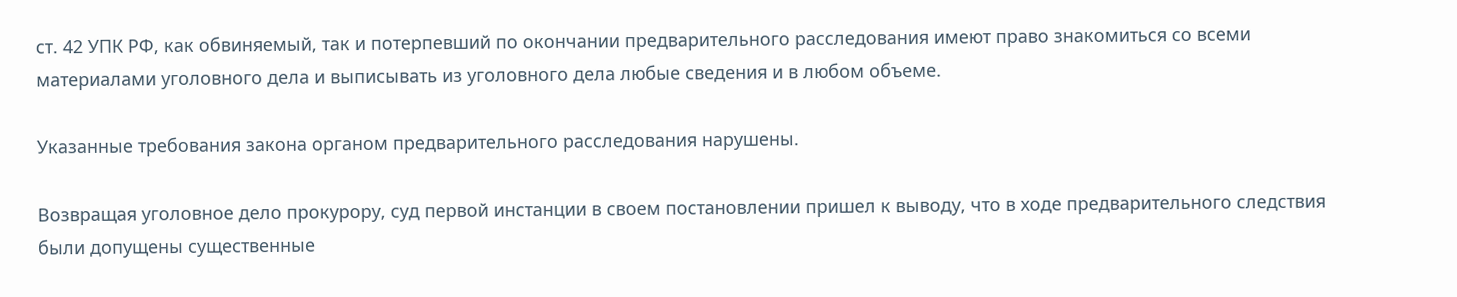ст. 42 УПК РФ, как обвиняемый, так и потерпевший по окончании предварительного расследования имеют право знакомиться со всеми материалами уголовного дела и выписывать из уголовного дела любые сведения и в любом объеме.

Указанные требования закона органом предварительного расследования нарушены.

Возвращая уголовное дело прокурору, суд первой инстанции в своем постановлении пришел к выводу, что в ходе предварительного следствия были допущены существенные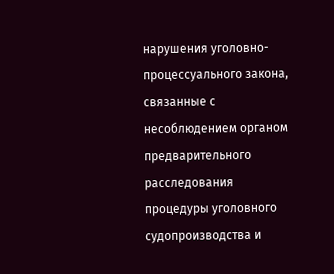нарушения уголовно-процессуального закона, связанные с несоблюдением органом предварительного расследования процедуры уголовного судопроизводства и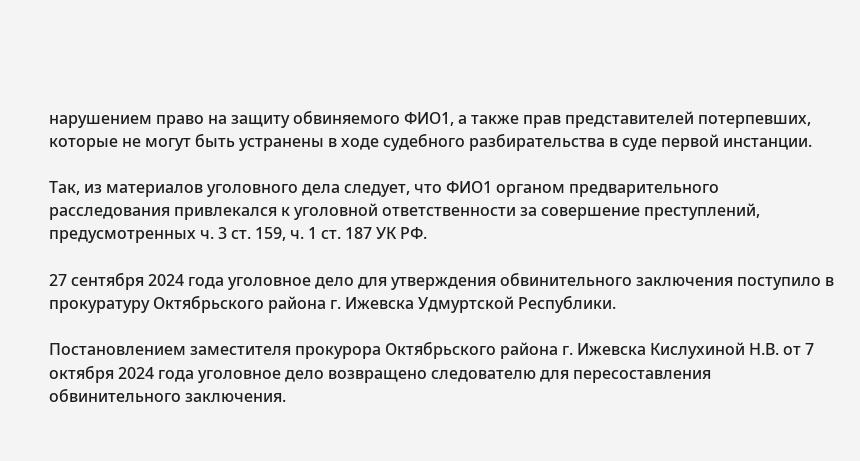нарушением право на защиту обвиняемого ФИО1, а также прав представителей потерпевших, которые не могут быть устранены в ходе судебного разбирательства в суде первой инстанции.

Так, из материалов уголовного дела следует, что ФИО1 органом предварительного расследования привлекался к уголовной ответственности за совершение преступлений, предусмотренных ч. 3 ст. 159, ч. 1 ст. 187 УК РФ.

27 сентября 2024 года уголовное дело для утверждения обвинительного заключения поступило в прокуратуру Октябрьского района г. Ижевска Удмуртской Республики.

Постановлением заместителя прокурора Октябрьского района г. Ижевска Кислухиной Н.В. от 7 октября 2024 года уголовное дело возвращено следователю для пересоставления обвинительного заключения.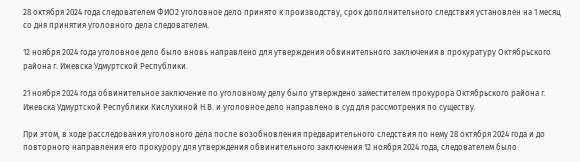28 октября 2024 года следователем ФИО2 уголовное дело принято к производству, срок дополнительного следствия установлен на 1 месяц со дня принятия уголовного дела следователем.

12 ноября 2024 года уголовное дело было вновь направлено для утверждения обвинительного заключения в прокуратуру Октябрьского района г. Ижевска Удмуртской Республики.

21 ноября 2024 года обвинительное заключение по уголовному делу было утверждено заместителем прокурора Октябрьского района г. Ижевска Удмуртской Республики Кислухиной Н.В. и уголовное дело направлено в суд для рассмотрения по существу.

При этом, в ходе расследования уголовного дела после возобновления предварительного следствия по нему 28 октября 2024 года и до повторного направления его прокурору для утверждения обвинительного заключения 12 ноября 2024 года, следователем было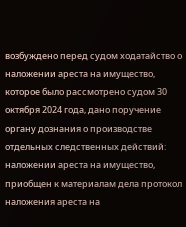возбуждено перед судом ходатайство о наложении ареста на имущество, которое было рассмотрено судом 30 октября 2024 года, дано поручение органу дознания о производстве отдельных следственных действий: наложении ареста на имущество, приобщен к материалам дела протокол наложения ареста на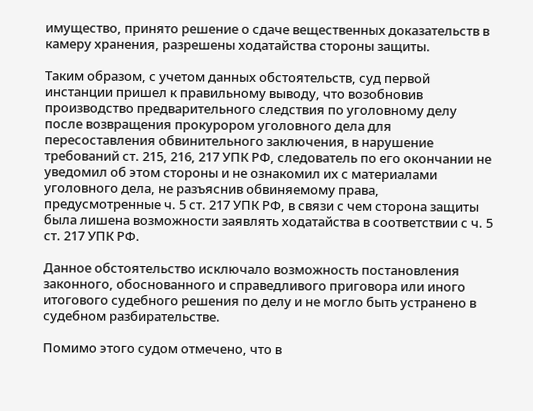имущество, принято решение о сдаче вещественных доказательств в камеру хранения, разрешены ходатайства стороны защиты.

Таким образом, с учетом данных обстоятельств, суд первой инстанции пришел к правильному выводу, что возобновив производство предварительного следствия по уголовному делу после возвращения прокурором уголовного дела для пересоставления обвинительного заключения, в нарушение требований ст. 215, 216, 217 УПК РФ, следователь по его окончании не уведомил об этом стороны и не ознакомил их с материалами уголовного дела, не разъяснив обвиняемому права, предусмотренные ч. 5 ст. 217 УПК РФ, в связи с чем сторона защиты была лишена возможности заявлять ходатайства в соответствии с ч. 5 ст. 217 УПК РФ.

Данное обстоятельство исключало возможность постановления законного, обоснованного и справедливого приговора или иного итогового судебного решения по делу и не могло быть устранено в судебном разбирательстве.

Помимо этого судом отмечено, что в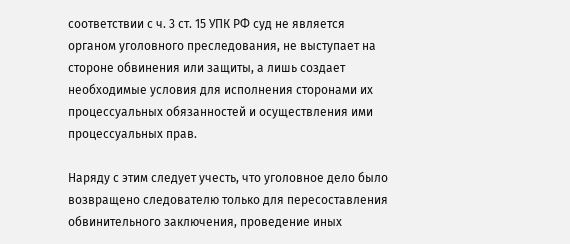соответствии с ч. 3 ст. 15 УПК РФ суд не является органом уголовного преследования, не выступает на стороне обвинения или защиты, а лишь создает необходимые условия для исполнения сторонами их процессуальных обязанностей и осуществления ими процессуальных прав.

Наряду с этим следует учесть, что уголовное дело было возвращено следователю только для пересоставления обвинительного заключения, проведение иных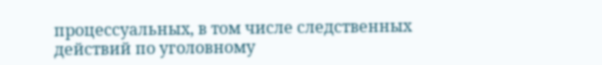процессуальных, в том числе следственных действий по уголовному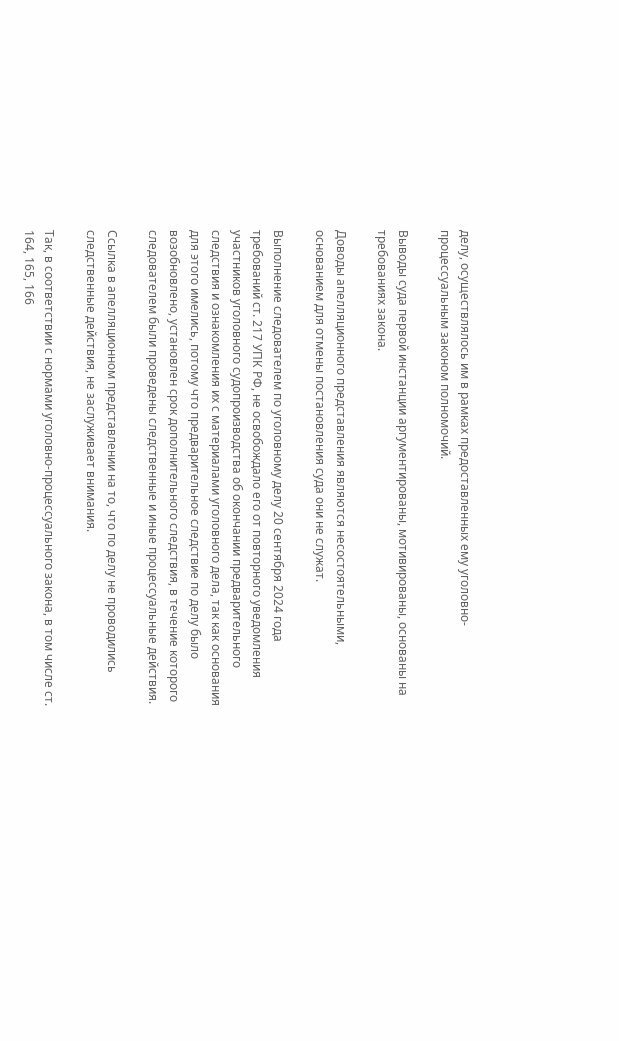делу, осуществлялось им в рамках предоставленных ему уголовно-процессуальным законом полномочий.

Выводы суда первой инстанции аргументированы, мотивированы, основаны на требованиях закона.

Доводы апелляционного представления являются несостоятельными, основанием для отмены постановления суда они не служат.

Выполнение следователем по уголовному делу 20 сентября 2024 года требований ст. 217 УПК РФ, не освобождало его от повторного уведомления участников уголовного судопроизводства об окончании предварительного следствия и ознакомления их с материалами уголовного дела, так как основания для этого имелись, потому что предварительное следствие по делу было возобновлено, установлен срок дополнительного следствия, в течение которого следователем были проведены следственные и иные процессуальные действия.

Ссылка в апелляционном представлении на то, что по делу не проводились следственные действия, не заслуживает внимания.

Так, в соответствии с нормами уголовно-процессуального закона, в том числе ст. 164, 165, 166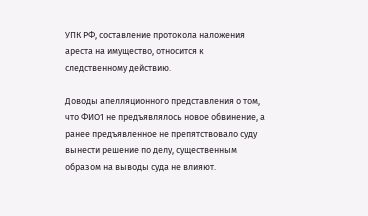УПК РФ, составление протокола наложения ареста на имущество, относится к следственному действию.

Доводы апелляционного представления о том, что ФИО1 не предъявлялось новое обвинение, а ранее предъявленное не препятствовало суду вынести решение по делу, существенным образом на выводы суда не влияют.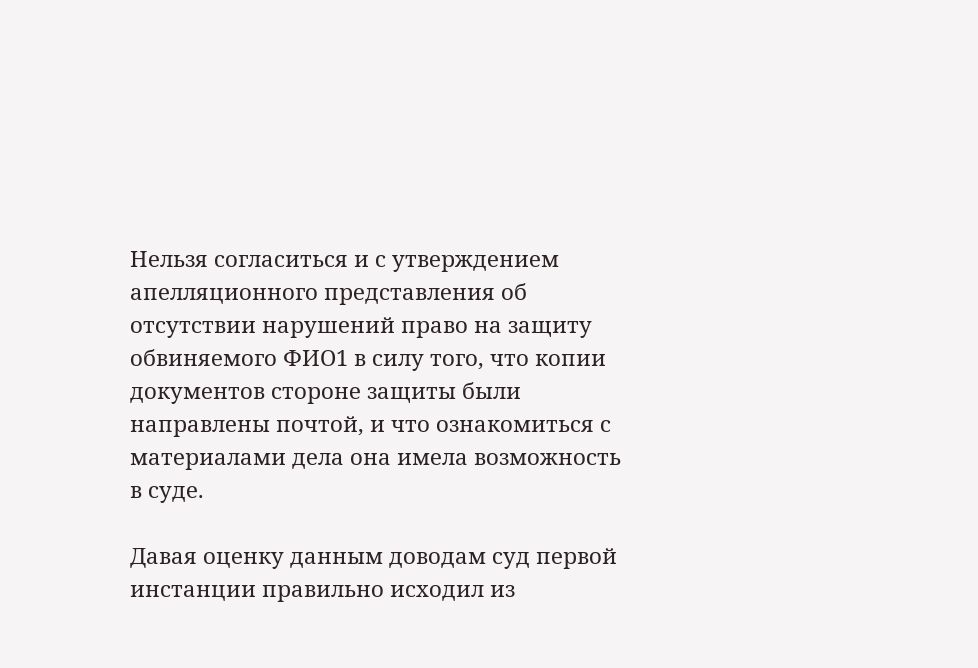Нельзя согласиться и с утверждением апелляционного представления об отсутствии нарушений право на защиту обвиняемого ФИО1 в силу того, что копии документов стороне защиты были направлены почтой, и что ознакомиться с материалами дела она имела возможность в суде.

Давая оценку данным доводам суд первой инстанции правильно исходил из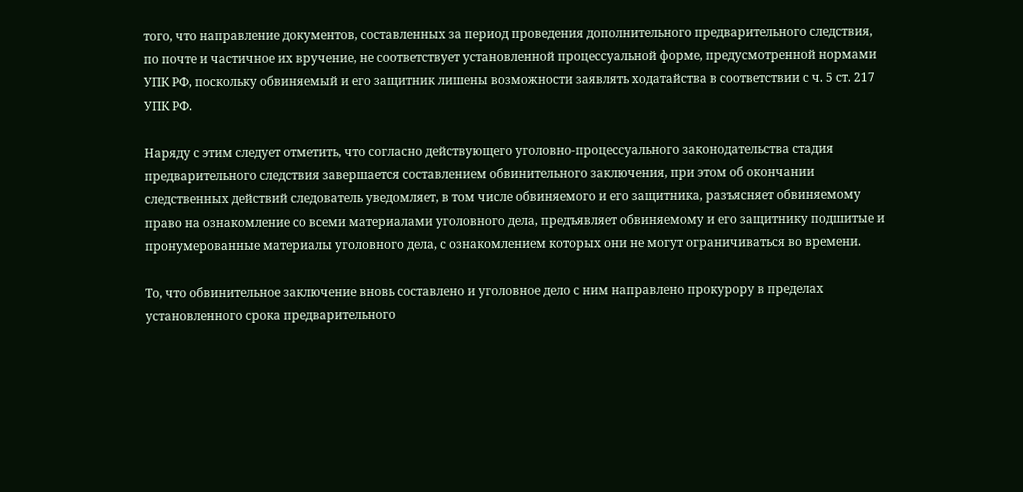того, что направление документов, составленных за период проведения дополнительного предварительного следствия, по почте и частичное их вручение, не соответствует установленной процессуальной форме, предусмотренной нормами УПК РФ, поскольку обвиняемый и его защитник лишены возможности заявлять ходатайства в соответствии с ч. 5 ст. 217 УПК РФ.

Наряду с этим следует отметить, что согласно действующего уголовно-процессуального законодательства стадия предварительного следствия завершается составлением обвинительного заключения, при этом об окончании следственных действий следователь уведомляет, в том числе обвиняемого и его защитника, разъясняет обвиняемому право на ознакомление со всеми материалами уголовного дела, предъявляет обвиняемому и его защитнику подшитые и пронумерованные материалы уголовного дела, с ознакомлением которых они не могут ограничиваться во времени.

То, что обвинительное заключение вновь составлено и уголовное дело с ним направлено прокурору в пределах установленного срока предварительного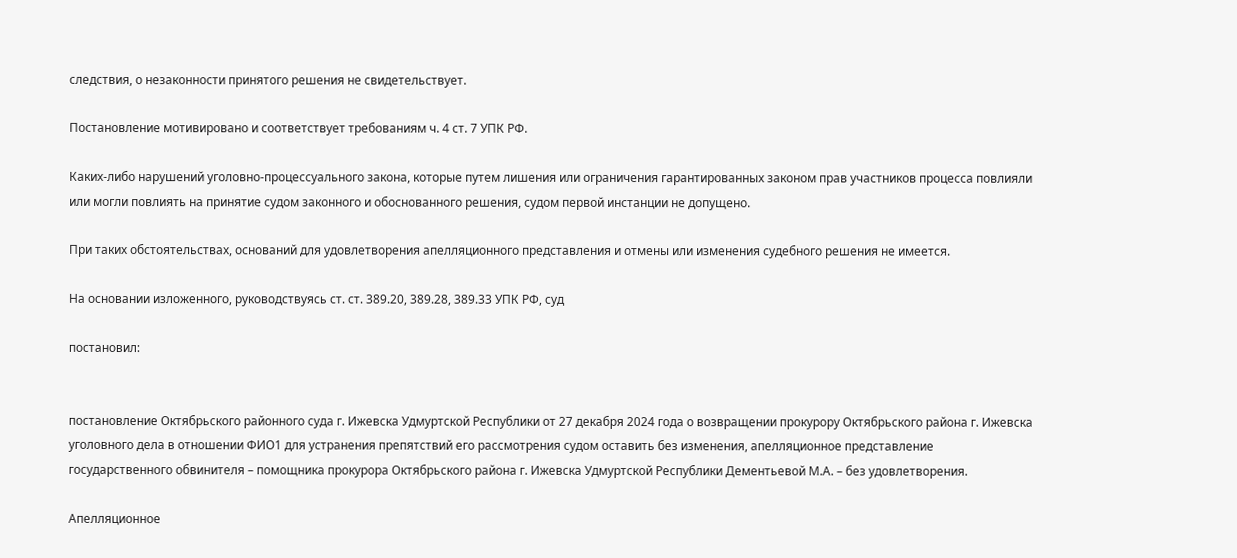следствия, о незаконности принятого решения не свидетельствует.

Постановление мотивировано и соответствует требованиям ч. 4 ст. 7 УПК РФ.

Каких-либо нарушений уголовно-процессуального закона, которые путем лишения или ограничения гарантированных законом прав участников процесса повлияли или могли повлиять на принятие судом законного и обоснованного решения, судом первой инстанции не допущено.

При таких обстоятельствах, оснований для удовлетворения апелляционного представления и отмены или изменения судебного решения не имеется.

На основании изложенного, руководствуясь ст. ст. 389.20, 389.28, 389.33 УПК РФ, суд

постановил:


постановление Октябрьского районного суда г. Ижевска Удмуртской Республики от 27 декабря 2024 года о возвращении прокурору Октябрьского района г. Ижевска уголовного дела в отношении ФИО1 для устранения препятствий его рассмотрения судом оставить без изменения, апелляционное представление государственного обвинителя – помощника прокурора Октябрьского района г. Ижевска Удмуртской Республики Дементьевой М.А. – без удовлетворения.

Апелляционное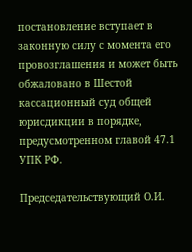постановление вступает в законную силу с момента его провозглашения и может быть обжаловано в Шестой кассационный суд общей юрисдикции в порядке, предусмотренном главой 47.1 УПК РФ.

Председательствующий О.И.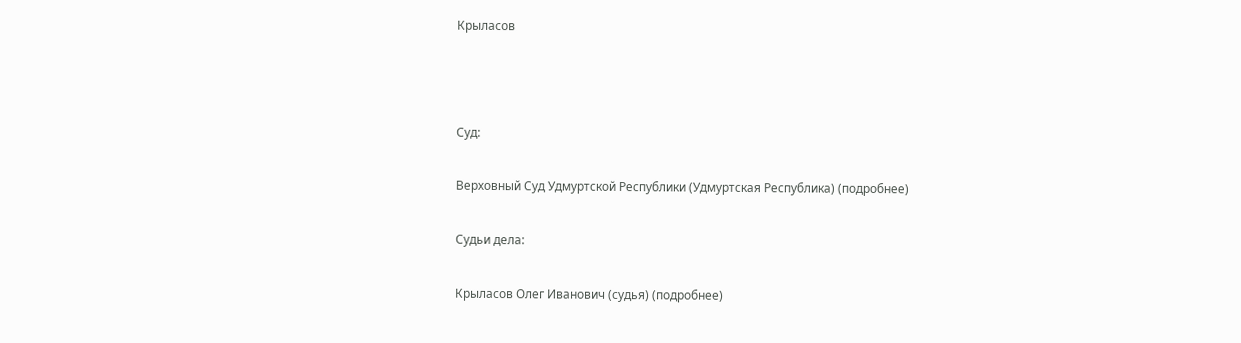Крыласов



Суд:

Верховный Суд Удмуртской Республики (Удмуртская Республика) (подробнее)

Судьи дела:

Крыласов Олег Иванович (судья) (подробнее)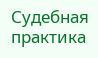Судебная практика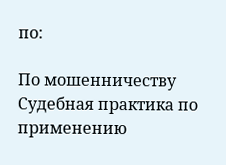по:

По мошенничеству
Судебная практика по применению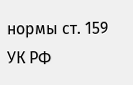нормы ст. 159 УК РФ